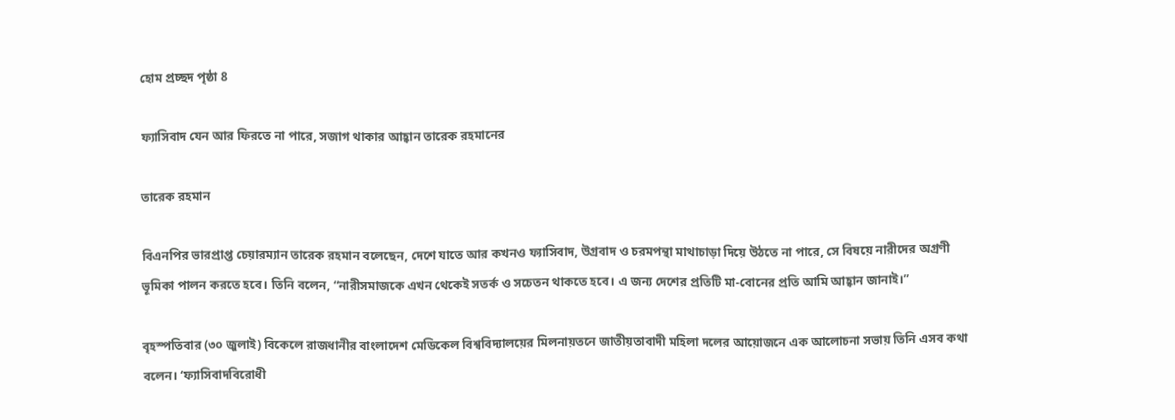হোম প্রচ্ছদ পৃষ্ঠা 8

ফ্যাসিবাদ যেন আর ফিরতে না পারে, সজাগ থাকার আহ্বান তারেক রহমানের

তারেক রহমান

বিএনপির ভারপ্রাপ্ত চেয়ারম্যান তারেক রহমান বলেছেন, দেশে যাতে আর কখনও ফ্যাসিবাদ, উগ্রবাদ ও চরমপন্থা মাথাচাড়া দিয়ে উঠতে না পারে, সে বিষয়ে নারীদের অগ্রণী ভূমিকা পালন করতে হবে। তিনি বলেন, “নারীসমাজকে এখন থেকেই সতর্ক ও সচেতন থাকতে হবে। এ জন্য দেশের প্রতিটি মা-বোনের প্রতি আমি আহ্বান জানাই।”

বৃহস্পতিবার (৩০ জুলাই) বিকেলে রাজধানীর বাংলাদেশ মেডিকেল বিশ্ববিদ্যালয়ের মিলনায়তনে জাতীয়তাবাদী মহিলা দলের আয়োজনে এক আলোচনা সভায় তিনি এসব কথা বলেন। ‘ফ্যাসিবাদবিরোধী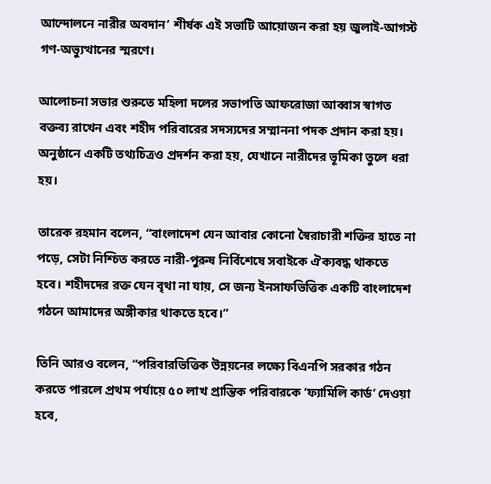আন্দোলনে নারীর অবদান’ শীর্ষক এই সভাটি আয়োজন করা হয় জুলাই-আগস্ট গণ-অভ্যুত্থানের স্মরণে।

আলোচনা সভার শুরুতে মহিলা দলের সভাপতি আফরোজা আব্বাস স্বাগত বক্তব্য রাখেন এবং শহীদ পরিবারের সদস্যদের সম্মাননা পদক প্রদান করা হয়। অনুষ্ঠানে একটি তথ্যচিত্রও প্রদর্শন করা হয়, যেখানে নারীদের ভূমিকা তুলে ধরা হয়।

তারেক রহমান বলেন, “বাংলাদেশ যেন আবার কোনো স্বৈরাচারী শক্তির হাতে না পড়ে, সেটা নিশ্চিত করতে নারী-পুরুষ নির্বিশেষে সবাইকে ঐক্যবদ্ধ থাকতে হবে। শহীদদের রক্ত যেন বৃথা না যায়, সে জন্য ইনসাফভিত্তিক একটি বাংলাদেশ গঠনে আমাদের অঙ্গীকার থাকতে হবে।”

তিনি আরও বলেন, “পরিবারভিত্তিক উন্নয়নের লক্ষ্যে বিএনপি সরকার গঠন করতে পারলে প্রথম পর্যায়ে ৫০ লাখ প্রান্তিক পরিবারকে ‘ফ্যামিলি কার্ড’ দেওয়া হবে,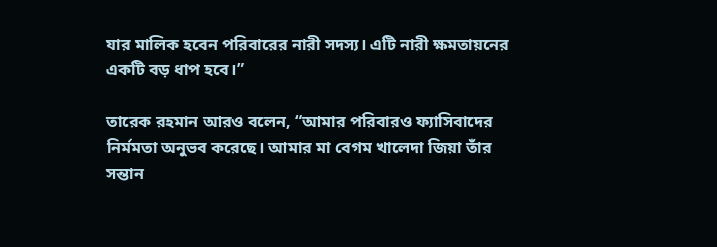যার মালিক হবেন পরিবারের নারী সদস্য। এটি নারী ক্ষমতায়নের একটি বড় ধাপ হবে।”

তারেক রহমান আরও বলেন, “আমার পরিবারও ফ্যাসিবাদের নির্মমতা অনুভব করেছে। আমার মা বেগম খালেদা জিয়া তাঁর সন্তান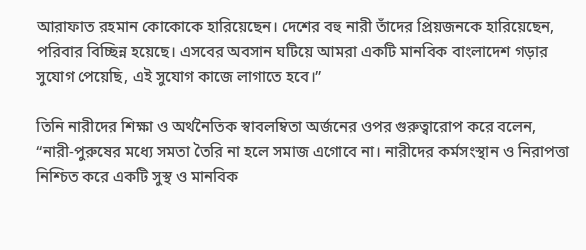আরাফাত রহমান কোকোকে হারিয়েছেন। দেশের বহু নারী তাঁদের প্রিয়জনকে হারিয়েছেন, পরিবার বিচ্ছিন্ন হয়েছে। এসবের অবসান ঘটিয়ে আমরা একটি মানবিক বাংলাদেশ গড়ার সুযোগ পেয়েছি, এই সুযোগ কাজে লাগাতে হবে।”

তিনি নারীদের শিক্ষা ও অর্থনৈতিক স্বাবলম্বিতা অর্জনের ওপর গুরুত্বারোপ করে বলেন, “নারী-পুরুষের মধ্যে সমতা তৈরি না হলে সমাজ এগোবে না। নারীদের কর্মসংস্থান ও নিরাপত্তা নিশ্চিত করে একটি সুস্থ ও মানবিক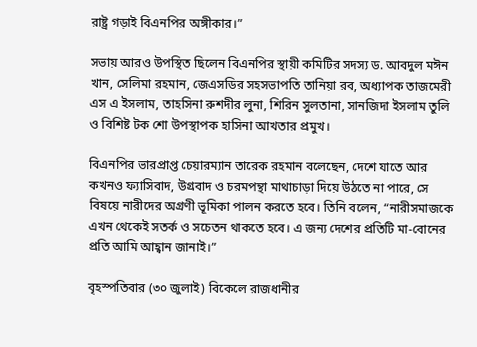রাষ্ট্র গড়াই বিএনপির অঙ্গীকার।”

সভায় আরও উপস্থিত ছিলেন বিএনপির স্থায়ী কমিটির সদস্য ড. আবদুল মঈন খান, সেলিমা রহমান, জেএসডির সহসভাপতি তানিয়া রব, অধ্যাপক তাজমেরী এস এ ইসলাম, তাহসিনা রুশদীর লুনা, শিরিন সুলতানা, সানজিদা ইসলাম তুলি ও বিশিষ্ট টক শো উপস্থাপক হাসিনা আখতার প্রমুখ।

বিএনপির ভারপ্রাপ্ত চেয়ারম্যান তারেক রহমান বলেছেন, দেশে যাতে আর কখনও ফ্যাসিবাদ, উগ্রবাদ ও চরমপন্থা মাথাচাড়া দিয়ে উঠতে না পারে, সে বিষয়ে নারীদের অগ্রণী ভূমিকা পালন করতে হবে। তিনি বলেন, “নারীসমাজকে এখন থেকেই সতর্ক ও সচেতন থাকতে হবে। এ জন্য দেশের প্রতিটি মা-বোনের প্রতি আমি আহ্বান জানাই।”

বৃহস্পতিবার (৩০ জুলাই) বিকেলে রাজধানীর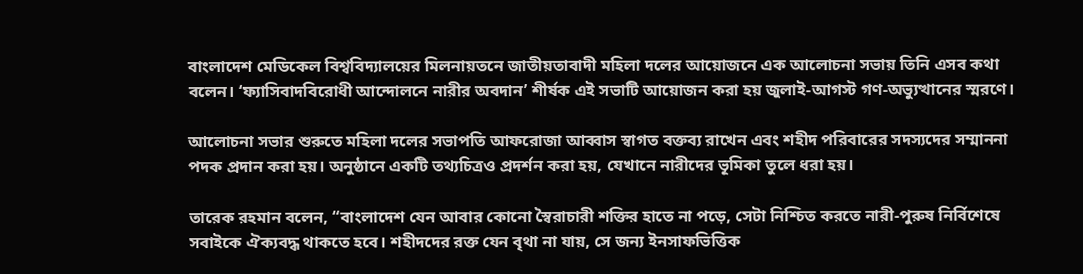বাংলাদেশ মেডিকেল বিশ্ববিদ্যালয়ের মিলনায়তনে জাতীয়তাবাদী মহিলা দলের আয়োজনে এক আলোচনা সভায় তিনি এসব কথা বলেন। ‘ফ্যাসিবাদবিরোধী আন্দোলনে নারীর অবদান’ শীর্ষক এই সভাটি আয়োজন করা হয় জুলাই-আগস্ট গণ-অভ্যুত্থানের স্মরণে।

আলোচনা সভার শুরুতে মহিলা দলের সভাপতি আফরোজা আব্বাস স্বাগত বক্তব্য রাখেন এবং শহীদ পরিবারের সদস্যদের সম্মাননা পদক প্রদান করা হয়। অনুষ্ঠানে একটি তথ্যচিত্রও প্রদর্শন করা হয়, যেখানে নারীদের ভূমিকা তুলে ধরা হয়।

তারেক রহমান বলেন, “বাংলাদেশ যেন আবার কোনো স্বৈরাচারী শক্তির হাতে না পড়ে, সেটা নিশ্চিত করতে নারী-পুরুষ নির্বিশেষে সবাইকে ঐক্যবদ্ধ থাকতে হবে। শহীদদের রক্ত যেন বৃথা না যায়, সে জন্য ইনসাফভিত্তিক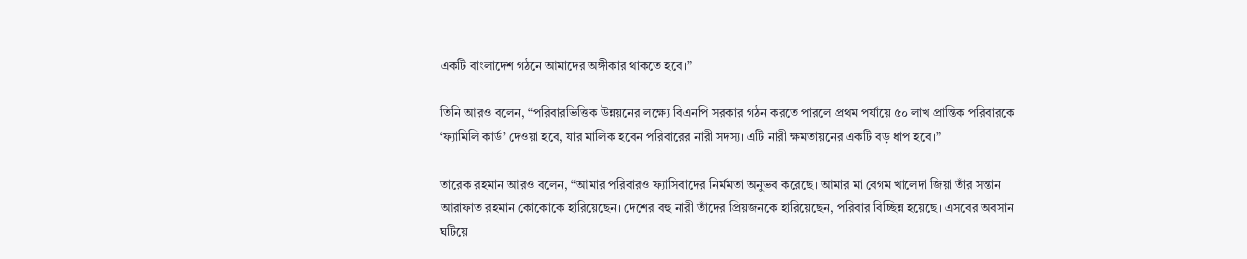একটি বাংলাদেশ গঠনে আমাদের অঙ্গীকার থাকতে হবে।”

তিনি আরও বলেন, “পরিবারভিত্তিক উন্নয়নের লক্ষ্যে বিএনপি সরকার গঠন করতে পারলে প্রথম পর্যায়ে ৫০ লাখ প্রান্তিক পরিবারকে ‘ফ্যামিলি কার্ড’ দেওয়া হবে, যার মালিক হবেন পরিবারের নারী সদস্য। এটি নারী ক্ষমতায়নের একটি বড় ধাপ হবে।”

তারেক রহমান আরও বলেন, “আমার পরিবারও ফ্যাসিবাদের নির্মমতা অনুভব করেছে। আমার মা বেগম খালেদা জিয়া তাঁর সন্তান আরাফাত রহমান কোকোকে হারিয়েছেন। দেশের বহু নারী তাঁদের প্রিয়জনকে হারিয়েছেন, পরিবার বিচ্ছিন্ন হয়েছে। এসবের অবসান ঘটিয়ে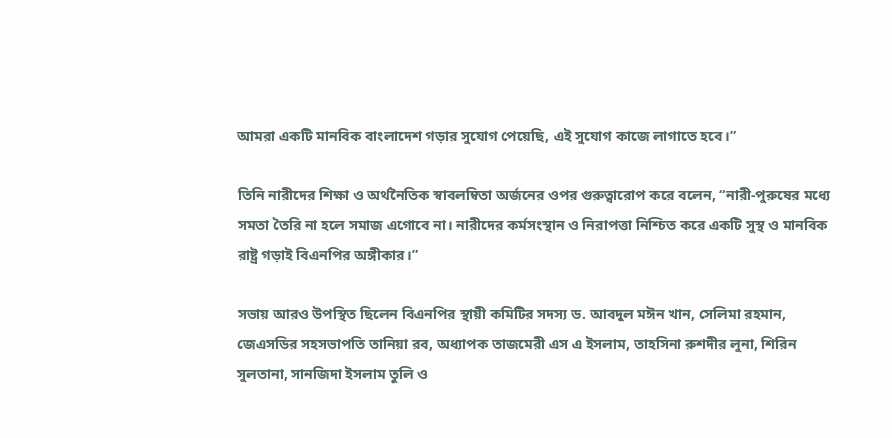আমরা একটি মানবিক বাংলাদেশ গড়ার সুযোগ পেয়েছি, এই সুযোগ কাজে লাগাতে হবে।”

তিনি নারীদের শিক্ষা ও অর্থনৈতিক স্বাবলম্বিতা অর্জনের ওপর গুরুত্বারোপ করে বলেন, “নারী-পুরুষের মধ্যে সমতা তৈরি না হলে সমাজ এগোবে না। নারীদের কর্মসংস্থান ও নিরাপত্তা নিশ্চিত করে একটি সুস্থ ও মানবিক রাষ্ট্র গড়াই বিএনপির অঙ্গীকার।”

সভায় আরও উপস্থিত ছিলেন বিএনপির স্থায়ী কমিটির সদস্য ড. আবদুল মঈন খান, সেলিমা রহমান, জেএসডির সহসভাপতি তানিয়া রব, অধ্যাপক তাজমেরী এস এ ইসলাম, তাহসিনা রুশদীর লুনা, শিরিন সুলতানা, সানজিদা ইসলাম তুলি ও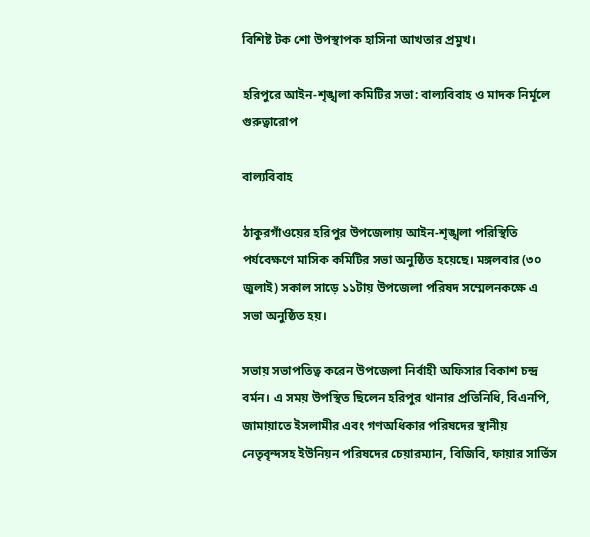বিশিষ্ট টক শো উপস্থাপক হাসিনা আখতার প্রমুখ।

হরিপুরে আইন-শৃঙ্খলা কমিটির সভা: বাল্যবিবাহ ও মাদক নির্মূলে গুরুত্বারোপ

বাল্যবিবাহ

ঠাকুরগাঁওয়ের হরিপুর উপজেলায় আইন-শৃঙ্খলা পরিস্থিতি পর্যবেক্ষণে মাসিক কমিটির সভা অনুষ্ঠিত হয়েছে। মঙ্গলবার (৩০ জুলাই) সকাল সাড়ে ১১টায় উপজেলা পরিষদ সম্মেলনকক্ষে এ সভা অনুষ্ঠিত হয়।

সভায় সভাপতিত্ব করেন উপজেলা নির্বাহী অফিসার বিকাশ চন্দ্র বর্মন। এ সময় উপস্থিত ছিলেন হরিপুর থানার প্রতিনিধি, বিএনপি, জামায়াতে ইসলামীর এবং গণঅধিকার পরিষদের স্থানীয় নেতৃবৃন্দসহ ইউনিয়ন পরিষদের চেয়ারম্যান, বিজিবি, ফায়ার সার্ভিস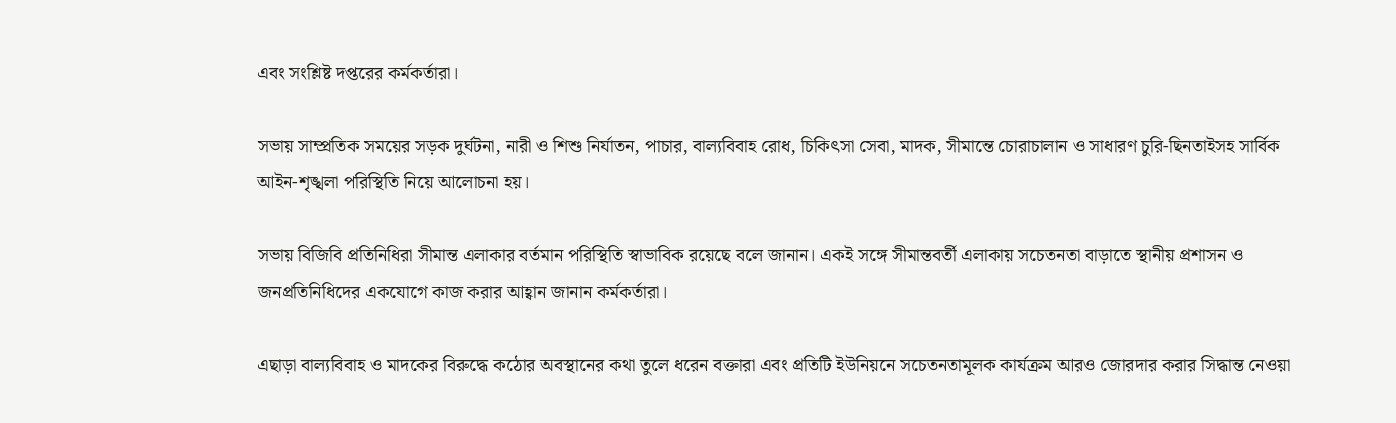এবং সংশ্লিষ্ট দপ্তরের কর্মকর্তারা।

সভায় সাম্প্রতিক সময়ের সড়ক দুর্ঘটনা, নারী ও শিশু নির্যাতন, পাচার, বাল্যবিবাহ রোধ, চিকিৎসা সেবা, মাদক, সীমান্তে চোরাচালান ও সাধারণ চুরি-ছিনতাইসহ সার্বিক আইন-শৃঙ্খলা পরিস্থিতি নিয়ে আলোচনা হয়।

সভায় বিজিবি প্রতিনিধিরা সীমান্ত এলাকার বর্তমান পরিস্থিতি স্বাভাবিক রয়েছে বলে জানান। একই সঙ্গে সীমান্তবর্তী এলাকায় সচেতনতা বাড়াতে স্থানীয় প্রশাসন ও জনপ্রতিনিধিদের একযোগে কাজ করার আহ্বান জানান কর্মকর্তারা।

এছাড়া বাল্যবিবাহ ও মাদকের বিরুদ্ধে কঠোর অবস্থানের কথা তুলে ধরেন বক্তারা এবং প্রতিটি ইউনিয়নে সচেতনতামূলক কার্যক্রম আরও জোরদার করার সিদ্ধান্ত নেওয়া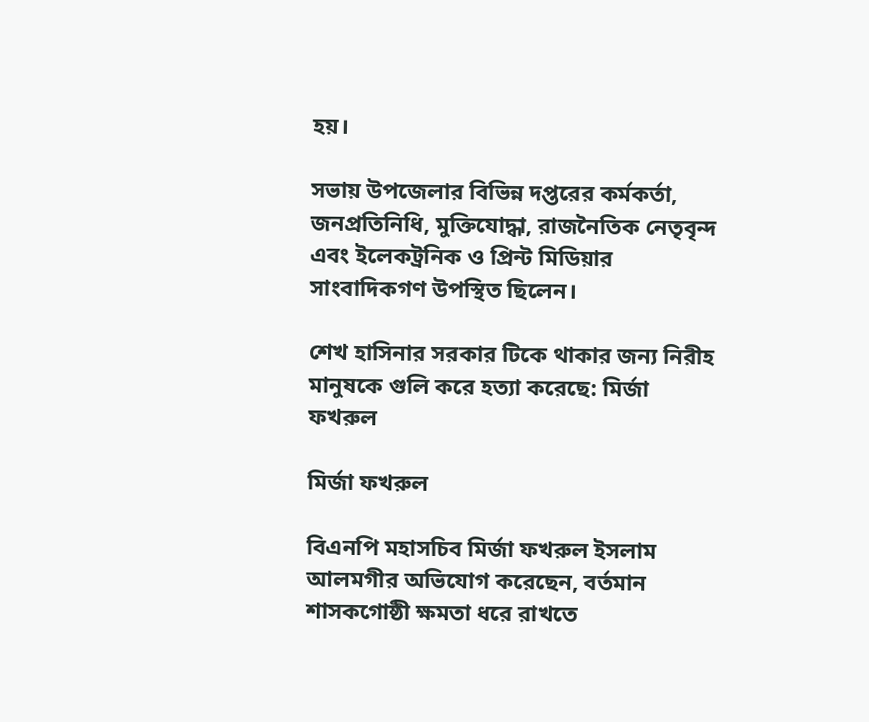হয়।

সভায় উপজেলার বিভিন্ন দপ্তরের কর্মকর্তা, জনপ্রতিনিধি, মুক্তিযোদ্ধা, রাজনৈতিক নেতৃবৃন্দ এবং ইলেকট্রনিক ও প্রিন্ট মিডিয়ার সাংবাদিকগণ উপস্থিত ছিলেন।

শেখ হাসিনার সরকার টিকে থাকার জন্য নিরীহ মানুষকে গুলি করে হত্যা করেছে: মির্জা ফখরুল

মির্জা ফখরুল

বিএনপি মহাসচিব মির্জা ফখরুল ইসলাম আলমগীর অভিযোগ করেছেন, বর্তমান শাসকগোষ্ঠী ক্ষমতা ধরে রাখতে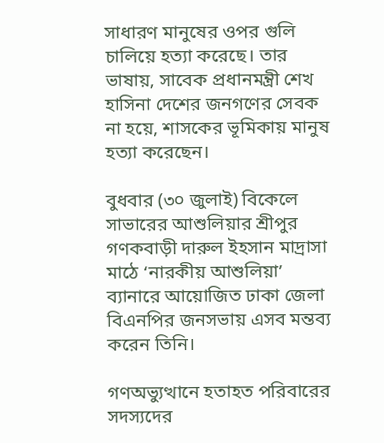সাধারণ মানুষের ওপর গুলি চালিয়ে হত্যা করেছে। তার ভাষায়, সাবেক প্রধানমন্ত্রী শেখ হাসিনা দেশের জনগণের সেবক না হয়ে, শাসকের ভূমিকায় মানুষ হত্যা করেছেন।

বুধবার (৩০ জুলাই) বিকেলে সাভারের আশুলিয়ার শ্রীপুর গণকবাড়ী দারুল ইহসান মাদ্রাসা মাঠে ‘নারকীয় আশুলিয়া’ ব্যানারে আয়োজিত ঢাকা জেলা বিএনপির জনসভায় এসব মন্তব্য করেন তিনি।

গণঅভ্যুত্থানে হতাহত পরিবারের সদস্যদের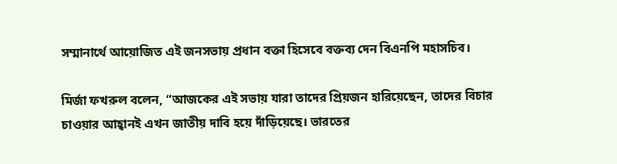সম্মানার্থে আয়োজিত এই জনসভায় প্রধান বক্তা হিসেবে বক্তব্য দেন বিএনপি মহাসচিব।

মির্জা ফখরুল বলেন, “আজকের এই সভায় যারা তাদের প্রিয়জন হারিয়েছেন, তাদের বিচার চাওয়ার আহ্বানই এখন জাতীয় দাবি হয়ে দাঁড়িয়েছে। ভারতের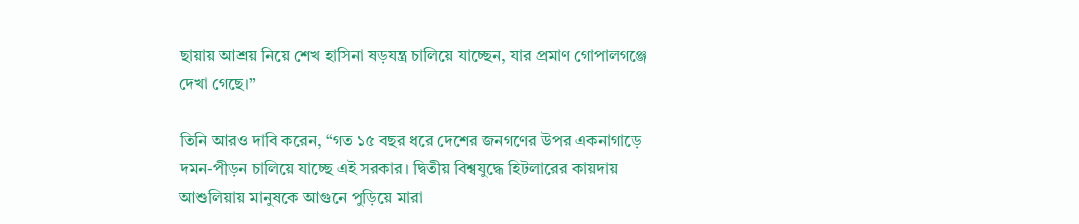ছায়ায় আশ্রয় নিয়ে শেখ হাসিনা ষড়যন্ত্র চালিয়ে যাচ্ছেন, যার প্রমাণ গোপালগঞ্জে দেখা গেছে।”

তিনি আরও দাবি করেন, “গত ১৫ বছর ধরে দেশের জনগণের উপর একনাগাড়ে দমন-পীড়ন চালিয়ে যাচ্ছে এই সরকার। দ্বিতীয় বিশ্বযুদ্ধে হিটলারের কায়দায় আশুলিয়ায় মানুষকে আগুনে পুড়িয়ে মারা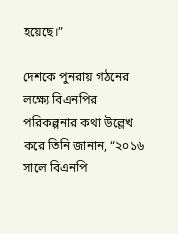হয়েছে।”

দেশকে পুনরায় গঠনের লক্ষ্যে বিএনপির পরিকল্পনার কথা উল্লেখ করে তিনি জানান, “২০১৬ সালে বিএনপি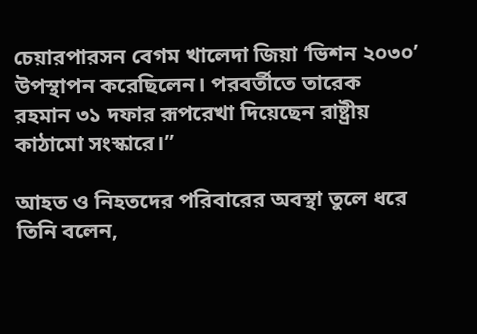চেয়ারপারসন বেগম খালেদা জিয়া ‘ভিশন ২০৩০’ উপস্থাপন করেছিলেন। পরবর্তীতে তারেক রহমান ৩১ দফার রূপরেখা দিয়েছেন রাষ্ট্রীয় কাঠামো সংস্কারে।”

আহত ও নিহতদের পরিবারের অবস্থা তুলে ধরে তিনি বলেন,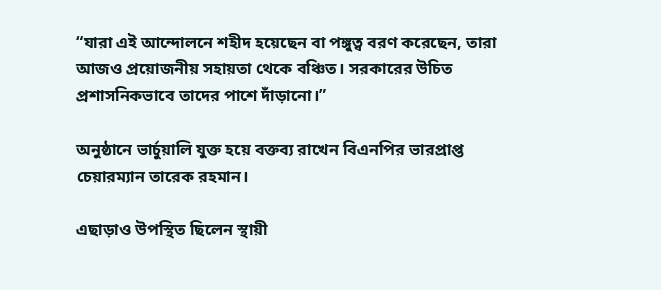“যারা এই আন্দোলনে শহীদ হয়েছেন বা পঙ্গুত্ব বরণ করেছেন, তারা আজও প্রয়োজনীয় সহায়তা থেকে বঞ্চিত। সরকারের উচিত প্রশাসনিকভাবে তাদের পাশে দাঁড়ানো।”

অনুষ্ঠানে ভার্চুয়ালি যুক্ত হয়ে বক্তব্য রাখেন বিএনপির ভারপ্রাপ্ত চেয়ারম্যান তারেক রহমান।

এছাড়াও উপস্থিত ছিলেন স্থায়ী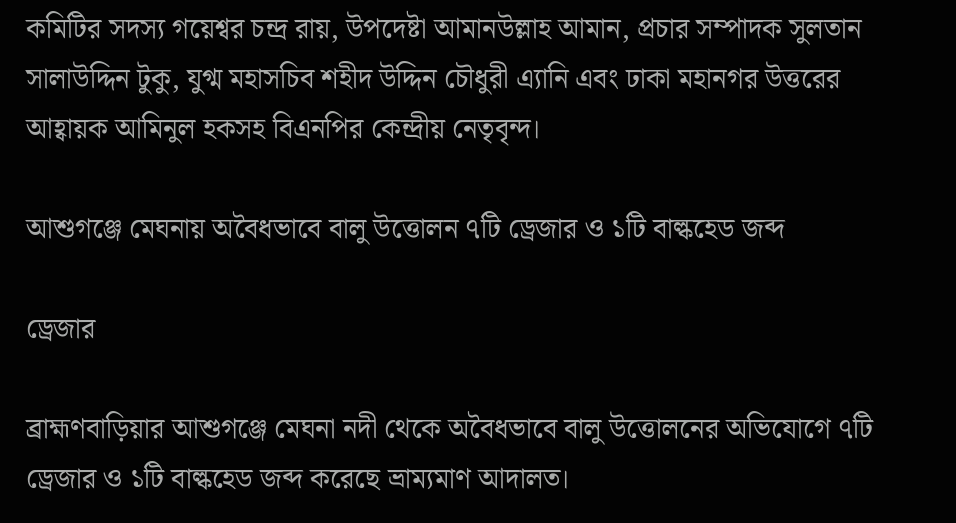কমিটির সদস্য গয়েশ্বর চন্দ্র রায়, উপদেষ্টা আমানউল্লাহ আমান, প্রচার সম্পাদক সুলতান সালাউদ্দিন টুকু, যুগ্ম মহাসচিব শহীদ উদ্দিন চৌধুরী এ্যানি এবং ঢাকা মহানগর উত্তরের আহ্বায়ক আমিনুল হকসহ বিএনপির কেন্দ্রীয় নেতৃবৃন্দ।

আশুগঞ্জে মেঘনায় অবৈধভাবে বালু উত্তোলন ৭টি ড্রেজার ও ১টি বাল্কহেড জব্দ

ড্রেজার

ব্রাহ্মণবাড়িয়ার আশুগঞ্জে মেঘনা নদী থেকে অবৈধভাবে বালু উত্তোলনের অভিযোগে ৭টি ড্রেজার ও ১টি বাল্কহেড জব্দ করেছে ভ্রাম্যমাণ আদালত।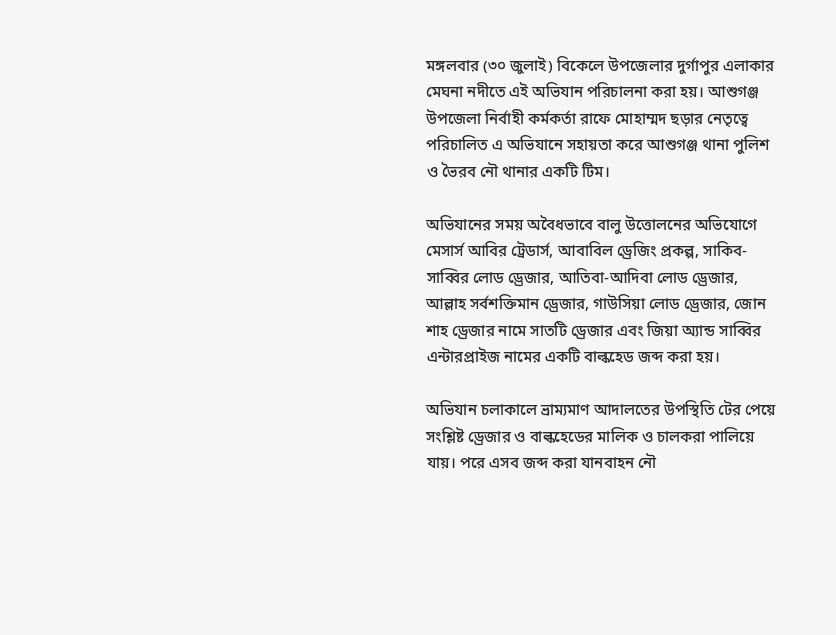মঙ্গলবার (৩০ জুলাই) বিকেলে উপজেলার দুর্গাপুর এলাকার মেঘনা নদীতে এই অভিযান পরিচালনা করা হয়। আশুগঞ্জ উপজেলা নির্বাহী কর্মকর্তা রাফে মোহাম্মদ ছড়ার নেতৃত্বে পরিচালিত এ অভিযানে সহায়তা করে আশুগঞ্জ থানা পুলিশ ও ভৈরব নৌ থানার একটি টিম।

অভিযানের সময় অবৈধভাবে বালু উত্তোলনের অভিযোগে মেসার্স আবির ট্রেডার্স, আবাবিল ড্রেজিং প্রকল্প, সাকিব-সাব্বির লোড ড্রেজার, আতিবা-আদিবা লোড ড্রেজার, আল্লাহ সর্বশক্তিমান ড্রেজার, গাউসিয়া লোড ড্রেজার, জোন শাহ ড্রেজার নামে সাতটি ড্রেজার এবং জিয়া অ্যান্ড সাব্বির এন্টারপ্রাইজ নামের একটি বাল্কহেড জব্দ করা হয়।

অভিযান চলাকালে ভ্রাম্যমাণ আদালতের উপস্থিতি টের পেয়ে সংশ্লিষ্ট ড্রেজার ও বাল্কহেডের মালিক ও চালকরা পালিয়ে যায়। পরে এসব জব্দ করা যানবাহন নৌ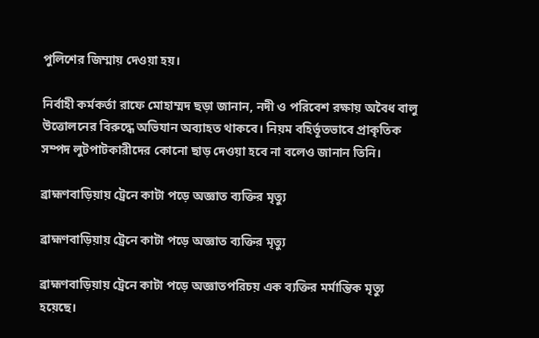পুলিশের জিম্মায় দেওয়া হয়।

নির্বাহী কর্মকর্তা রাফে মোহাম্মদ ছড়া জানান, নদী ও পরিবেশ রক্ষায় অবৈধ বালু উত্তোলনের বিরুদ্ধে অভিযান অব্যাহত থাকবে। নিয়ম বহির্ভূতভাবে প্রাকৃতিক সম্পদ লুটপাটকারীদের কোনো ছাড় দেওয়া হবে না বলেও জানান তিনি।

ব্রাহ্মণবাড়িয়ায় ট্রেনে কাটা পড়ে অজ্ঞাত ব্যক্তির মৃত্যু

ব্রাহ্মণবাড়িয়ায় ট্রেনে কাটা পড়ে অজ্ঞাত ব্যক্তির মৃত্যু

ব্রাহ্মণবাড়িয়ায় ট্রেনে কাটা পড়ে অজ্ঞাতপরিচয় এক ব্যক্তির মর্মান্তিক মৃত্যু হয়েছে।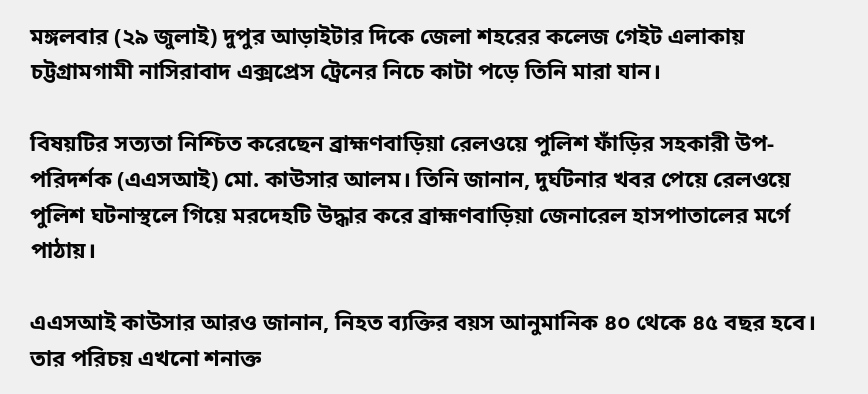মঙ্গলবার (২৯ জুলাই) দুপুর আড়াইটার দিকে জেলা শহরের কলেজ গেইট এলাকায় চট্টগ্রামগামী নাসিরাবাদ এক্সপ্রেস ট্রেনের নিচে কাটা পড়ে তিনি মারা যান।

বিষয়টির সত্যতা নিশ্চিত করেছেন ব্রাহ্মণবাড়িয়া রেলওয়ে পুলিশ ফাঁড়ির সহকারী উপ-পরিদর্শক (এএসআই) মো. কাউসার আলম। তিনি জানান, দুর্ঘটনার খবর পেয়ে রেলওয়ে পুলিশ ঘটনাস্থলে গিয়ে মরদেহটি উদ্ধার করে ব্রাহ্মণবাড়িয়া জেনারেল হাসপাতালের মর্গে পাঠায়।

এএসআই কাউসার আরও জানান, নিহত ব্যক্তির বয়স আনুমানিক ৪০ থেকে ৪৫ বছর হবে। তার পরিচয় এখনো শনাক্ত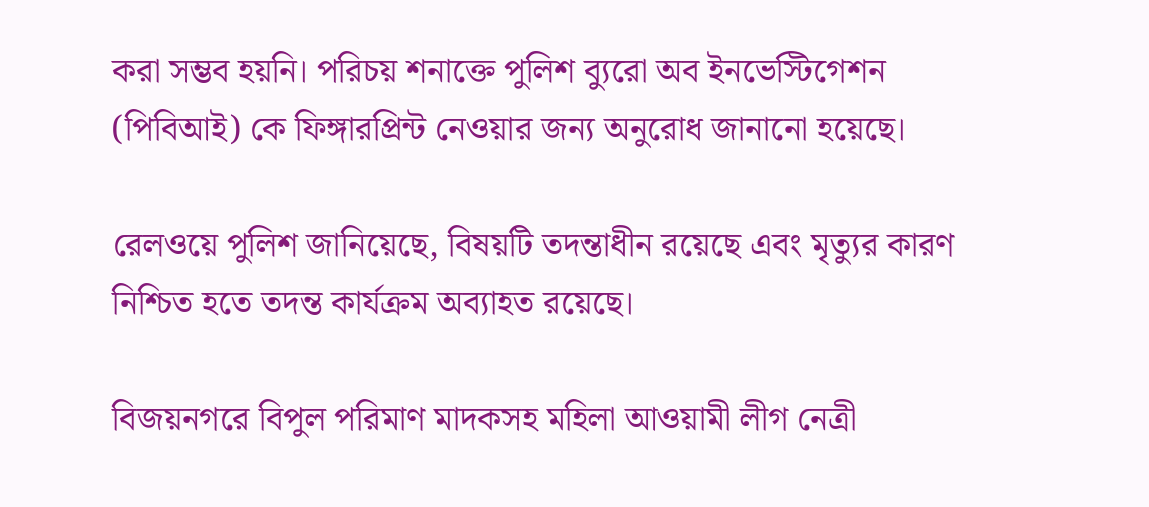করা সম্ভব হয়নি। পরিচয় শনাক্তে পুলিশ ব্যুরো অব ইনভেস্টিগেশন (পিবিআই) কে ফিঙ্গারপ্রিন্ট নেওয়ার জন্য অনুরোধ জানানো হয়েছে।

রেলওয়ে পুলিশ জানিয়েছে, বিষয়টি তদন্তাধীন রয়েছে এবং মৃত্যুর কারণ নিশ্চিত হতে তদন্ত কার্যক্রম অব্যাহত রয়েছে।

বিজয়নগরে বিপুল পরিমাণ মাদকসহ মহিলা আওয়ামী লীগ নেত্রী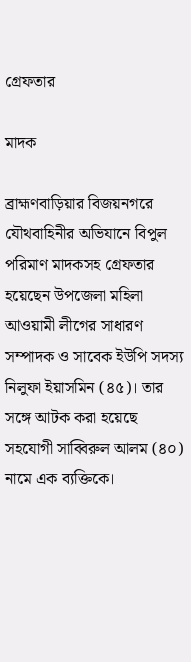গ্রেফতার

মাদক

ব্রাহ্মণবাড়িয়ার বিজয়নগরে যৌথবাহিনীর অভিযানে বিপুল পরিমাণ মাদকসহ গ্রেফতার হয়েছেন উপজেলা মহিলা আওয়ামী লীগের সাধারণ সম্পাদক ও সাবেক ইউপি সদস্য নিলুফা ইয়াসমিন (৪৫)। তার সঙ্গে আটক করা হয়েছে সহযোগী সাব্বিরুল আলম (৪০) নামে এক ব্যক্তিকে।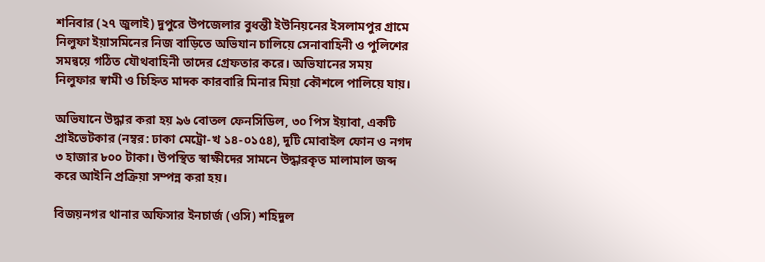শনিবার (২৭ জুলাই) দুপুরে উপজেলার বুধন্তী ইউনিয়নের ইসলামপুর গ্রামে নিলুফা ইয়াসমিনের নিজ বাড়িতে অভিযান চালিয়ে সেনাবাহিনী ও পুলিশের সমন্বয়ে গঠিত যৌথবাহিনী তাদের গ্রেফতার করে। অভিযানের সময় নিলুফার স্বামী ও চিহ্নিত মাদক কারবারি মিনার মিয়া কৌশলে পালিয়ে যায়।

অভিযানে উদ্ধার করা হয় ৯৬ বোতল ফেনসিডিল, ৩০ পিস ইয়াবা, একটি প্রাইভেটকার (নম্বর: ঢাকা মেট্রো-খ ১৪-০১৫৪), দুটি মোবাইল ফোন ও নগদ ৩ হাজার ৮০০ টাকা। উপস্থিত স্বাক্ষীদের সামনে উদ্ধারকৃত মালামাল জব্দ করে আইনি প্রক্রিয়া সম্পন্ন করা হয়।

বিজয়নগর থানার অফিসার ইনচার্জ (ওসি) শহিদুল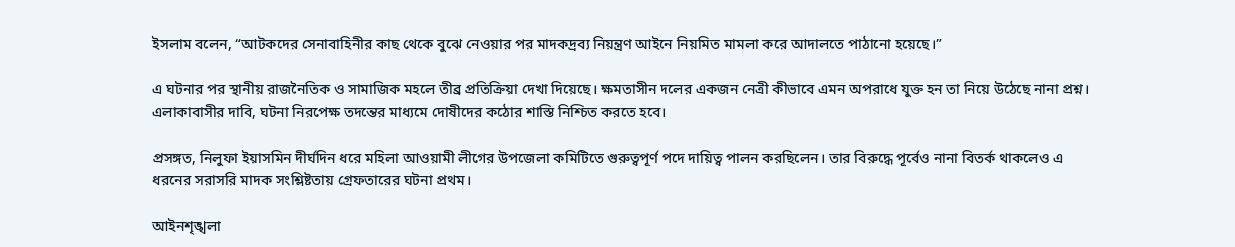ইসলাম বলেন, “আটকদের সেনাবাহিনীর কাছ থেকে বুঝে নেওয়ার পর মাদকদ্রব্য নিয়ন্ত্রণ আইনে নিয়মিত মামলা করে আদালতে পাঠানো হয়েছে।”

এ ঘটনার পর স্থানীয় রাজনৈতিক ও সামাজিক মহলে তীব্র প্রতিক্রিয়া দেখা দিয়েছে। ক্ষমতাসীন দলের একজন নেত্রী কীভাবে এমন অপরাধে যুক্ত হন তা নিয়ে উঠেছে নানা প্রশ্ন। এলাকাবাসীর দাবি, ঘটনা নিরপেক্ষ তদন্তের মাধ্যমে দোষীদের কঠোর শাস্তি নিশ্চিত করতে হবে।

প্রসঙ্গত, নিলুফা ইয়াসমিন দীর্ঘদিন ধরে মহিলা আওয়ামী লীগের উপজেলা কমিটিতে গুরুত্বপূর্ণ পদে দায়িত্ব পালন করছিলেন। তার বিরুদ্ধে পূর্বেও নানা বিতর্ক থাকলেও এ ধরনের সরাসরি মাদক সংশ্লিষ্টতায় গ্রেফতারের ঘটনা প্রথম।

আইনশৃঙ্খলা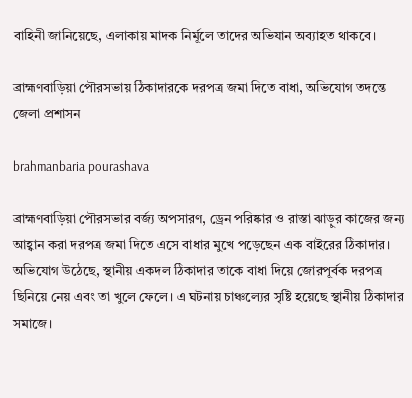বাহিনী জানিয়েছে, এলাকায় মাদক নির্মূলে তাদের অভিযান অব্যাহত থাকবে।

ব্রাহ্মণবাড়িয়া পৌরসভায় ঠিকাদারকে দরপত্র জমা দিতে বাধা, অভিযোগ তদন্তে জেলা প্রশাসন

brahmanbaria pourashava

ব্রাহ্মণবাড়িয়া পৌরসভার বর্জ্য অপসারণ, ড্রেন পরিষ্কার ও রাস্তা ঝাড়ুর কাজের জন্য আহ্বান করা দরপত্র জমা দিতে এসে বাধার মুখে পড়েছেন এক বাইরের ঠিকাদার। অভিযোগ উঠেছে, স্থানীয় একদল ঠিকাদার তাকে বাধা দিয়ে জোরপূর্বক দরপত্র ছিনিয়ে নেয় এবং তা খুলে ফেলে। এ ঘটনায় চাঞ্চল্যের সৃষ্টি হয়েছে স্থানীয় ঠিকাদার সমাজে।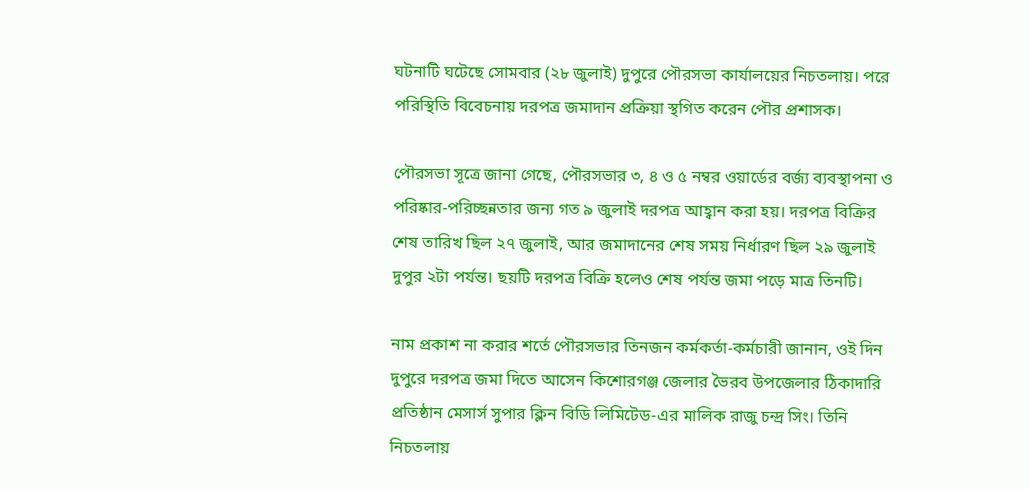ঘটনাটি ঘটেছে সোমবার (২৮ জুলাই) দুপুরে পৌরসভা কার্যালয়ের নিচতলায়। পরে পরিস্থিতি বিবেচনায় দরপত্র জমাদান প্রক্রিয়া স্থগিত করেন পৌর প্রশাসক।

পৌরসভা সূত্রে জানা গেছে, পৌরসভার ৩, ৪ ও ৫ নম্বর ওয়ার্ডের বর্জ্য ব্যবস্থাপনা ও পরিষ্কার-পরিচ্ছন্নতার জন্য গত ৯ জুলাই দরপত্র আহ্বান করা হয়। দরপত্র বিক্রির শেষ তারিখ ছিল ২৭ জুলাই, আর জমাদানের শেষ সময় নির্ধারণ ছিল ২৯ জুলাই দুপুর ২টা পর্যন্ত। ছয়টি দরপত্র বিক্রি হলেও শেষ পর্যন্ত জমা পড়ে মাত্র তিনটি।

নাম প্রকাশ না করার শর্তে পৌরসভার তিনজন কর্মকর্তা-কর্মচারী জানান, ওই দিন দুপুরে দরপত্র জমা দিতে আসেন কিশোরগঞ্জ জেলার ভৈরব উপজেলার ঠিকাদারি প্রতিষ্ঠান মেসার্স সুপার ক্লিন বিডি লিমিটেড-এর মালিক রাজু চন্দ্র সিং। তিনি নিচতলায়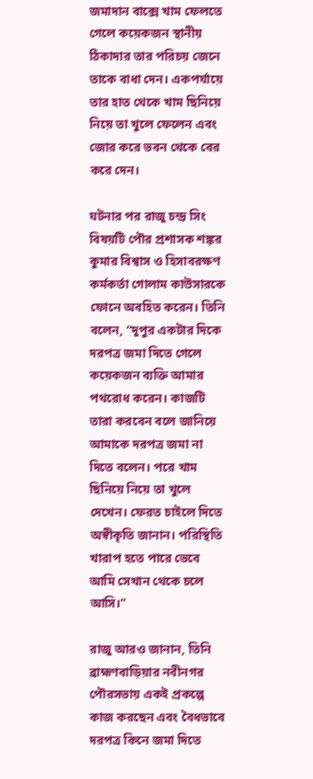জমাদান বাক্সে খাম ফেলতে গেলে কয়েকজন স্থানীয় ঠিকাদার তার পরিচয় জেনে তাকে বাধা দেন। একপর্যায়ে তার হাত থেকে খাম ছিনিয়ে নিয়ে তা খুলে ফেলেন এবং জোর করে ভবন থেকে বের করে দেন।

ঘটনার পর রাজু চন্দ্র সিং বিষয়টি পৌর প্রশাসক শঙ্কর কুমার বিশ্বাস ও হিসাবরক্ষণ কর্মকর্তা গোলাম কাউসারকে ফোনে অবহিত করেন। তিনি বলেন, “দুপুর একটার দিকে দরপত্র জমা দিতে গেলে কয়েকজন ব্যক্তি আমার পথরোধ করেন। কাজটি তারা করবেন বলে জানিয়ে আমাকে দরপত্র জমা না দিতে বলেন। পরে খাম ছিনিয়ে নিয়ে তা খুলে দেখেন। ফেরত চাইলে দিতে অস্বীকৃতি জানান। পরিস্থিতি খারাপ হতে পারে ভেবে আমি সেখান থেকে চলে আসি।”

রাজু আরও জানান, তিনি ব্রাহ্মণবাড়িয়ার নবীনগর পৌরসভায় একই প্রকল্পে কাজ করছেন এবং বৈধভাবে দরপত্র কিনে জমা দিতে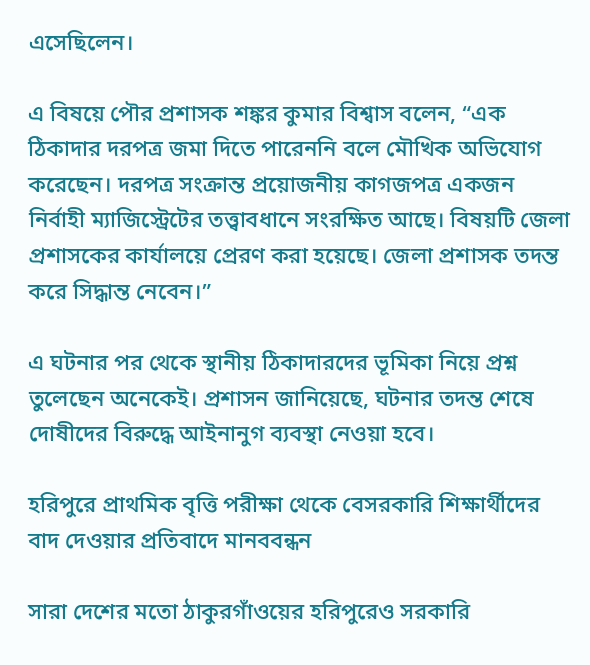এসেছিলেন।

এ বিষয়ে পৌর প্রশাসক শঙ্কর কুমার বিশ্বাস বলেন, “এক ঠিকাদার দরপত্র জমা দিতে পারেননি বলে মৌখিক অভিযোগ করেছেন। দরপত্র সংক্রান্ত প্রয়োজনীয় কাগজপত্র একজন নির্বাহী ম্যাজিস্ট্রেটের তত্ত্বাবধানে সংরক্ষিত আছে। বিষয়টি জেলা প্রশাসকের কার্যালয়ে প্রেরণ করা হয়েছে। জেলা প্রশাসক তদন্ত করে সিদ্ধান্ত নেবেন।”

এ ঘটনার পর থেকে স্থানীয় ঠিকাদারদের ভূমিকা নিয়ে প্রশ্ন তুলেছেন অনেকেই। প্রশাসন জানিয়েছে, ঘটনার তদন্ত শেষে দোষীদের বিরুদ্ধে আইনানুগ ব্যবস্থা নেওয়া হবে।

হরিপুরে প্রাথমিক বৃত্তি পরীক্ষা থেকে বেসরকারি শিক্ষার্থীদের বাদ দেওয়ার প্রতিবাদে মানববন্ধন

সারা দেশের মতো ঠাকুরগাঁওয়ের হরিপুরেও সরকারি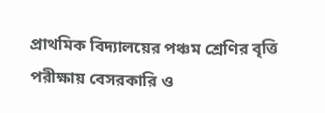প্রাথমিক বিদ্যালয়ের পঞ্চম শ্রেণির বৃত্তি পরীক্ষায় বেসরকারি ও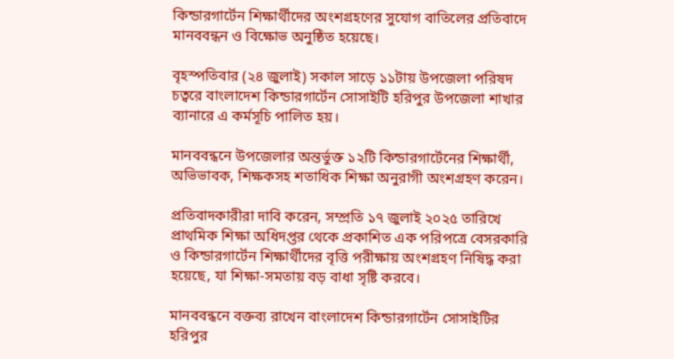কিন্ডারগার্টেন শিক্ষার্থীদের অংশগ্রহণের সুযোগ বাতিলের প্রতিবাদে মানববন্ধন ও বিক্ষোভ অনুষ্ঠিত হয়েছে।

বৃহস্পতিবার (২৪ জুলাই) সকাল সাড়ে ১১টায় উপজেলা পরিষদ চত্বরে বাংলাদেশ কিন্ডারগার্টেন সোসাইটি হরিপুর উপজেলা শাখার ব্যানারে এ কর্মসূচি পালিত হয়।

মানববন্ধনে উপজেলার অন্তর্ভুক্ত ১২টি কিন্ডারগার্টেনের শিক্ষার্থী, অভিভাবক, শিক্ষকসহ শতাধিক শিক্ষা অনুরাগী অংশগ্রহণ করেন।

প্রতিবাদকারীরা দাবি করেন, সম্প্রতি ১৭ জুলাই ২০২৫ তারিখে প্রাথমিক শিক্ষা অধিদপ্তর থেকে প্রকাশিত এক পরিপত্রে বেসরকারি ও কিন্ডারগার্টেন শিক্ষার্থীদের বৃত্তি পরীক্ষায় অংশগ্রহণ নিষিদ্ধ করা হয়েছে, যা শিক্ষা-সমতায় বড় বাধা সৃষ্টি করবে।

মানববন্ধনে বক্তব্য রাখেন বাংলাদেশ কিন্ডারগার্টেন সোসাইটির হরিপুর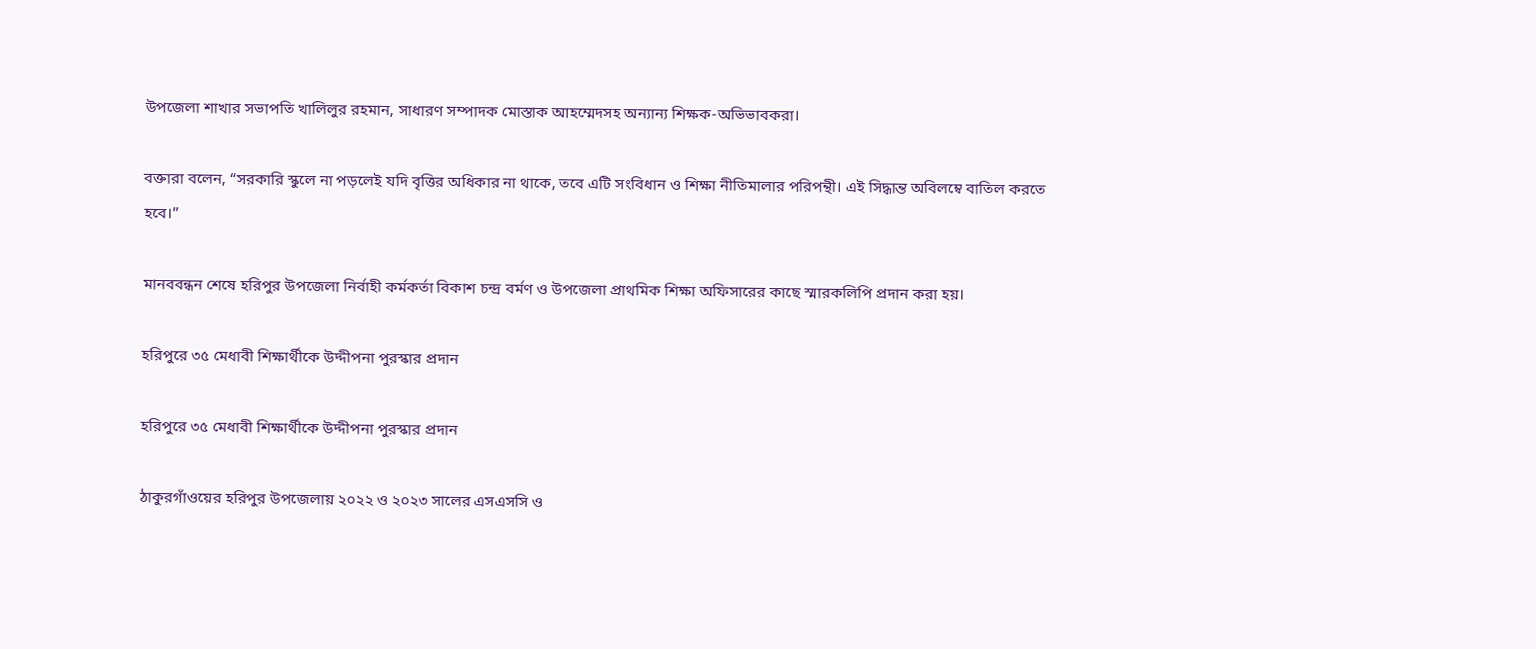উপজেলা শাখার সভাপতি খালিলুর রহমান, সাধারণ সম্পাদক মোস্তাক আহম্মেদসহ অন্যান্য শিক্ষক-অভিভাবকরা।

বক্তারা বলেন, “সরকারি স্কুলে না পড়লেই যদি বৃত্তির অধিকার না থাকে, তবে এটি সংবিধান ও শিক্ষা নীতিমালার পরিপন্থী। এই সিদ্ধান্ত অবিলম্বে বাতিল করতে হবে।”

মানববন্ধন শেষে হরিপুর উপজেলা নির্বাহী কর্মকর্তা বিকাশ চন্দ্র বর্মণ ও উপজেলা প্রাথমিক শিক্ষা অফিসারের কাছে স্মারকলিপি প্রদান করা হয়।

হরিপুরে ৩৫ মেধাবী শিক্ষার্থীকে উদ্দীপনা পুরস্কার প্রদান

হরিপুরে ৩৫ মেধাবী শিক্ষার্থীকে উদ্দীপনা পুরস্কার প্রদান

ঠাকুরগাঁওয়ের হরিপুর উপজেলায় ২০২২ ও ২০২৩ সালের এসএসসি ও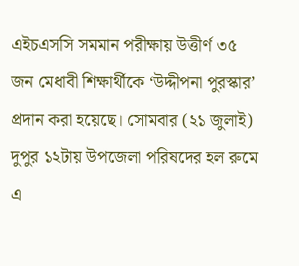এইচএসসি সমমান পরীক্ষায় উত্তীর্ণ ৩৫ জন মেধাবী শিক্ষার্থীকে ‘উদ্দীপনা পুরস্কার’ প্রদান করা হয়েছে। সোমবার (২১ জুলাই) দুপুর ১২টায় উপজেলা পরিষদের হল রুমে এ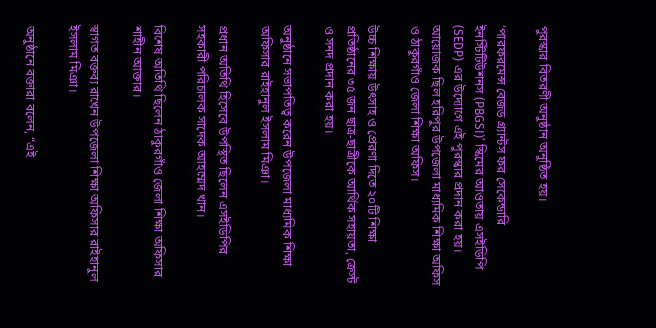পুরস্কার বিতরণী অনুষ্ঠান অনুষ্ঠিত হয়।

‘পারফরমেন্স বেজড গ্র্যান্টস ফর সেকেন্ডারি ইনস্টিটিউশনস (PBGSI)’ স্কিমের আওতায় এসইডিপি (SEDP) এর উদ্যোগে এই পুরস্কার প্রদান করা হয়। আয়োজক ছিল হরিপুর উপজেলা মাধ্যমিক শিক্ষা অফিস ও ঠাকুরগাঁও জেলা শিক্ষা অফিস।

উচ্চ শিক্ষায় উৎসাহ ও প্রেরণা দিতে ২০টি শিক্ষা প্রতিষ্ঠানের ৩৫ জন ছাত্র-ছাত্রীকে আর্থিক সহায়তা, ক্রেস্ট ও সনদ প্রদান করা হয়।

অনুষ্ঠানে সভাপতিত্ব করেন উপজেলা মাধ্যমিক শিক্ষা অফিসার রাইহানুল ইসলাম মিঞা।

প্রধান অতিথি হিসেবে উপস্থিত ছিলেন এসইডিপির সহকারী পরিচালক সাদেক আহম্মেদ খান।

বিশেষ অতিথি ছিলেন ঠাকুরগাঁও জেলা শিক্ষা অফিসার শাহীন আক্তার।

স্বাগত বক্তব্য রাখেন উপজেলা শিক্ষা অফিসার রাইহানুল ইসলাম মিঞা।

অনুষ্ঠানে বক্তারা বলেন, “এই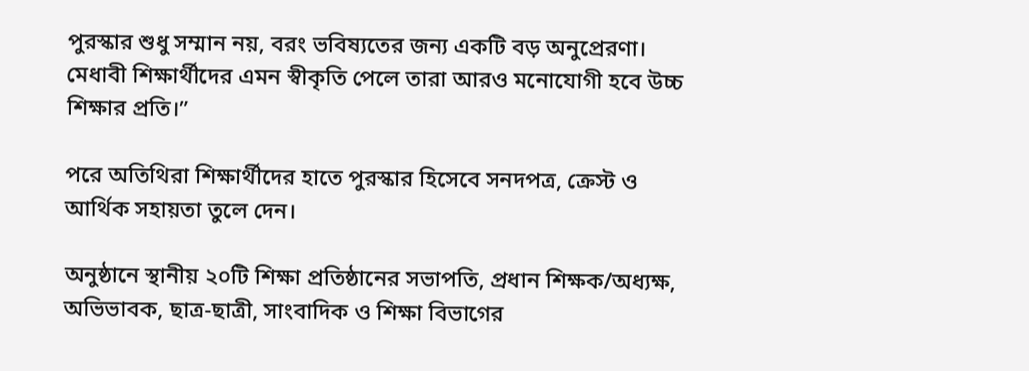পুরস্কার শুধু সম্মান নয়, বরং ভবিষ্যতের জন্য একটি বড় অনুপ্রেরণা। মেধাবী শিক্ষার্থীদের এমন স্বীকৃতি পেলে তারা আরও মনোযোগী হবে উচ্চ শিক্ষার প্রতি।”

পরে অতিথিরা শিক্ষার্থীদের হাতে পুরস্কার হিসেবে সনদপত্র, ক্রেস্ট ও আর্থিক সহায়তা তুলে দেন।

অনুষ্ঠানে স্থানীয় ২০টি শিক্ষা প্রতিষ্ঠানের সভাপতি, প্রধান শিক্ষক/অধ্যক্ষ, অভিভাবক, ছাত্র-ছাত্রী, সাংবাদিক ও শিক্ষা বিভাগের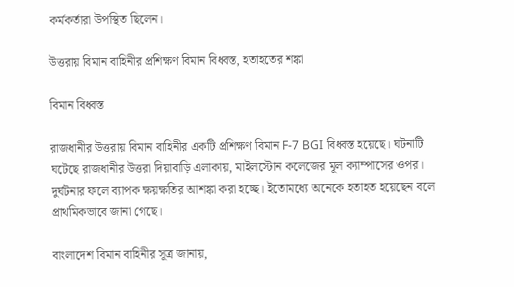কর্মকর্তারা উপস্থিত ছিলেন।

উত্তরায় বিমান বাহিনীর প্রশিক্ষণ বিমান বিধ্বস্ত, হতাহতের শঙ্কা

বিমান বিধ্বস্ত

রাজধানীর উত্তরায় বিমান বাহিনীর একটি প্রশিক্ষণ বিমান F-7 BGI বিধ্বস্ত হয়েছে। ঘটনাটি ঘটেছে রাজধানীর উত্তরা দিয়াবাড়ি এলাকায়, মাইলস্টোন কলেজের মূল ক্যাম্পাসের ওপর। দুর্ঘটনার ফলে ব্যাপক ক্ষয়ক্ষতির আশঙ্কা করা হচ্ছে। ইতোমধ্যে অনেকে হতাহত হয়েছেন বলে প্রাথমিকভাবে জানা গেছে।

বাংলাদেশ বিমান বাহিনীর সূত্র জানায়,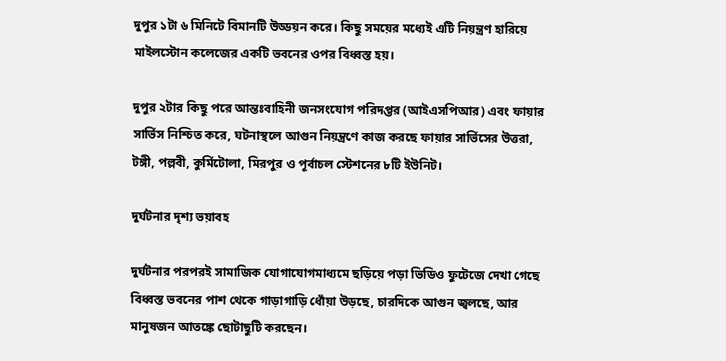দুপুর ১টা ৬ মিনিটে বিমানটি উড্ডয়ন করে। কিছু সময়ের মধ্যেই এটি নিয়ন্ত্রণ হারিয়ে মাইলস্টোন কলেজের একটি ভবনের ওপর বিধ্বস্ত হয়।

দুপুর ২টার কিছু পরে আন্তঃবাহিনী জনসংযোগ পরিদপ্তর (আইএসপিআর) এবং ফায়ার সার্ভিস নিশ্চিত করে, ঘটনাস্থলে আগুন নিয়ন্ত্রণে কাজ করছে ফায়ার সার্ভিসের উত্তরা, টঙ্গী, পল্লবী, কুর্মিটোলা, মিরপুর ও পূর্বাচল স্টেশনের ৮টি ইউনিট।

দুর্ঘটনার দৃশ্য ভয়াবহ

দুর্ঘটনার পরপরই সামাজিক যোগাযোগমাধ্যমে ছড়িয়ে পড়া ভিডিও ফুটেজে দেখা গেছে বিধ্বস্ত ভবনের পাশ থেকে গাড়াগাড়ি ধোঁয়া উড়ছে, চারদিকে আগুন জ্বলছে, আর মানুষজন আতঙ্কে ছোটাছুটি করছেন।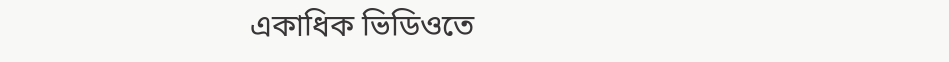একাধিক ভিডিওতে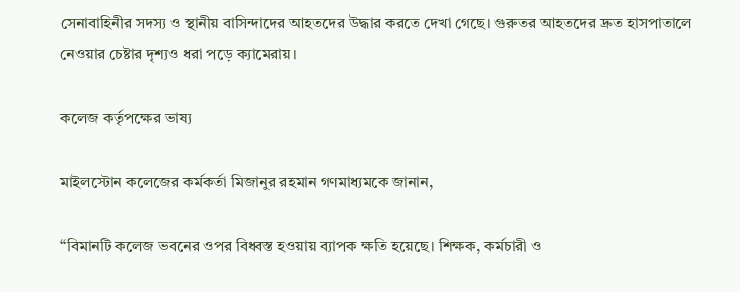সেনাবাহিনীর সদস্য ও স্থানীয় বাসিন্দাদের আহতদের উদ্ধার করতে দেখা গেছে। গুরুতর আহতদের দ্রুত হাসপাতালে নেওয়ার চেষ্টার দৃশ্যও ধরা পড়ে ক্যামেরায়।

কলেজ কর্তৃপক্ষের ভাষ্য

মাইলস্টোন কলেজের কর্মকর্তা মিজানুর রহমান গণমাধ্যমকে জানান,

“বিমানটি কলেজ ভবনের ওপর বিধ্বস্ত হওয়ায় ব্যাপক ক্ষতি হয়েছে। শিক্ষক, কর্মচারী ও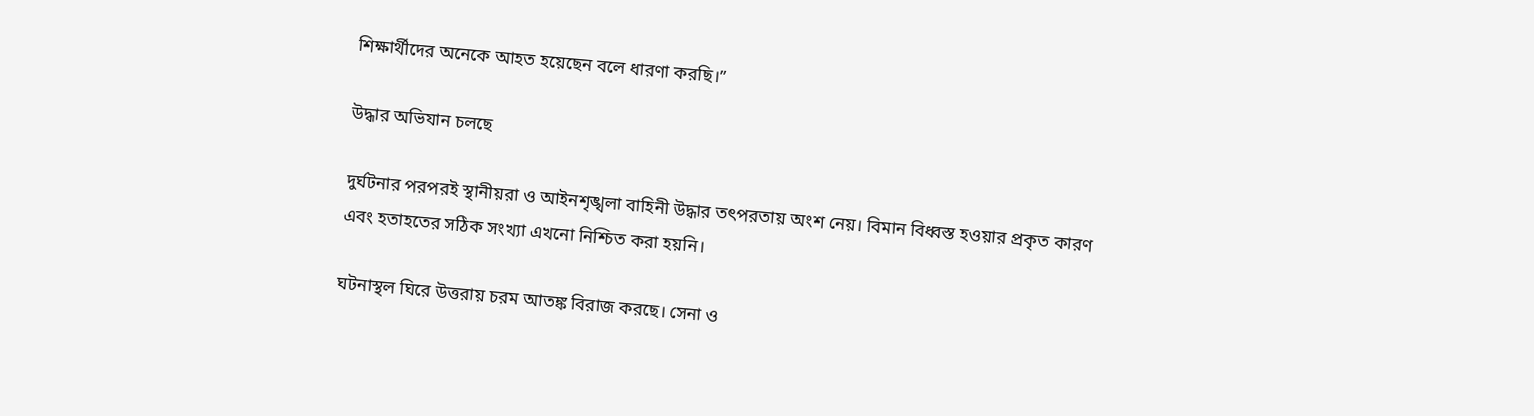শিক্ষার্থীদের অনেকে আহত হয়েছেন বলে ধারণা করছি।”

উদ্ধার অভিযান চলছে

দুর্ঘটনার পরপরই স্থানীয়রা ও আইনশৃঙ্খলা বাহিনী উদ্ধার তৎপরতায় অংশ নেয়। বিমান বিধ্বস্ত হওয়ার প্রকৃত কারণ এবং হতাহতের সঠিক সংখ্যা এখনো নিশ্চিত করা হয়নি।

ঘটনাস্থল ঘিরে উত্তরায় চরম আতঙ্ক বিরাজ করছে। সেনা ও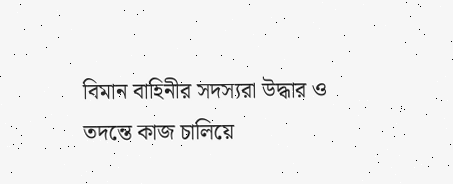বিমান বাহিনীর সদস্যরা উদ্ধার ও তদন্তে কাজ চালিয়ে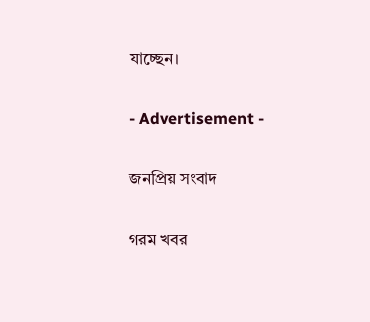যাচ্ছেন।

- Advertisement -

জনপ্রিয় সংবাদ

গরম খবর